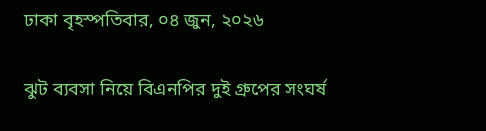ঢাকা বৃহস্পতিবার, ০৪ জুন, ২০২৬

ঝুট ব্যবসা নিয়ে বিএনপির দুই গ্রুপের সংঘর্ষ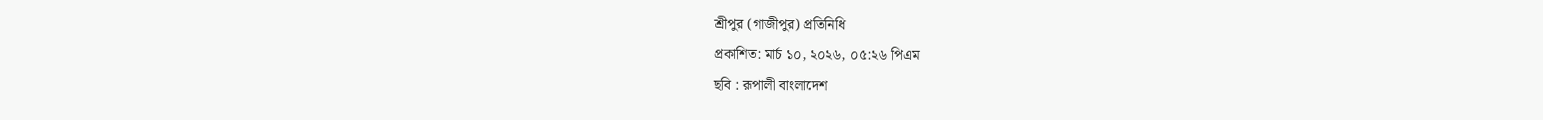শ্রীপুর (গাজীপুর) প্রতিনিধি
প্রকাশিত: মার্চ ১০, ২০২৬, ০৫:২৬ পিএম
ছবি : রূপালী বাংলাদেশ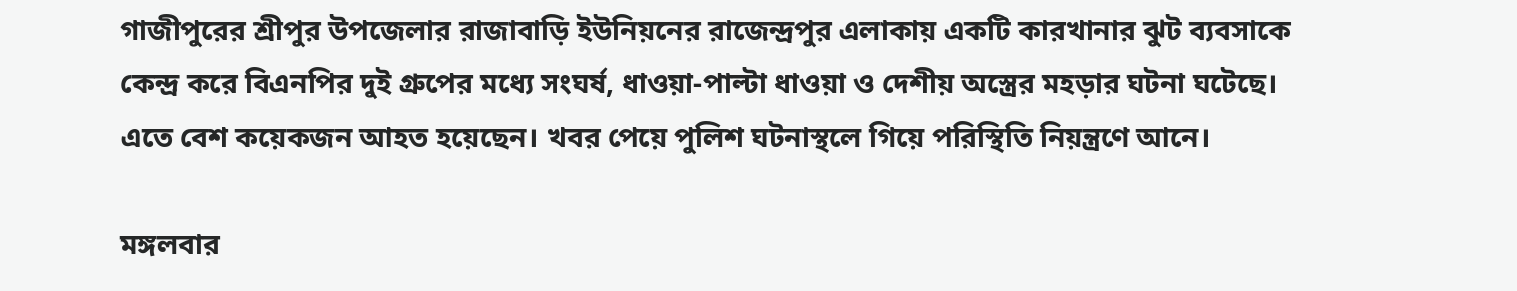গাজীপুরের শ্রীপুর উপজেলার রাজাবাড়ি ইউনিয়নের রাজেন্দ্রপুর এলাকায় একটি কারখানার ঝুট ব্যবসাকে কেন্দ্র করে বিএনপির দুই গ্রুপের মধ্যে সংঘর্ষ, ধাওয়া-পাল্টা ধাওয়া ও দেশীয় অস্ত্রের মহড়ার ঘটনা ঘটেছে। এতে বেশ কয়েকজন আহত হয়েছেন। খবর পেয়ে পুলিশ ঘটনাস্থলে গিয়ে পরিস্থিতি নিয়ন্ত্রণে আনে।

মঙ্গলবার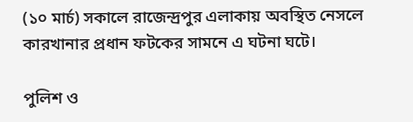(১০ মার্চ) সকালে রাজেন্দ্রপুর এলাকায় অবস্থিত নেসলে কারখানার প্রধান ফটকের সামনে এ ঘটনা ঘটে।

পুলিশ ও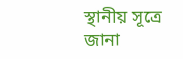স্থানীয় সূত্রে জানা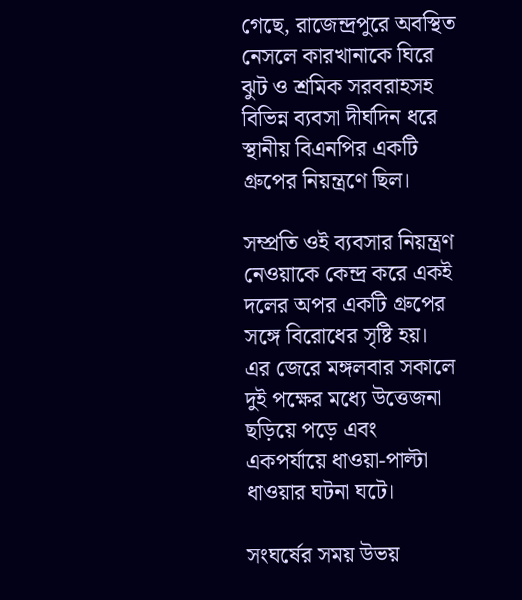গেছে, রাজেন্দ্রপুরে অবস্থিত নেসলে কারখানাকে ঘিরে ঝুট ও শ্রমিক সরবরাহসহ বিভিন্ন ব্যবসা দীর্ঘদিন ধরে স্থানীয় বিএনপির একটি গ্রুপের নিয়ন্ত্রণে ছিল।

সম্প্রতি ওই ব্যবসার নিয়ন্ত্রণ নেওয়াকে কেন্দ্র করে একই দলের অপর একটি গ্রুপের সঙ্গে বিরোধের সৃষ্টি হয়। এর জেরে মঙ্গলবার সকালে দুই পক্ষের মধ্যে উত্তেজনা ছড়িয়ে পড়ে এবং একপর্যায়ে ধাওয়া-পাল্টা ধাওয়ার ঘটনা ঘটে।

সংঘর্ষের সময় উভয়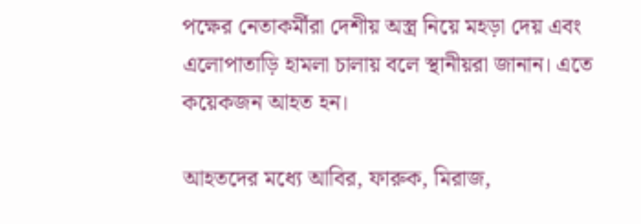পক্ষের নেতাকর্মীরা দেশীয় অস্ত্র নিয়ে মহড়া দেয় এবং এলোপাতাড়ি হামলা চালায় বলে স্থানীয়রা জানান। এতে কয়েকজন আহত হন।

আহতদের মধ্যে আবির, ফারুক, মিরাজ,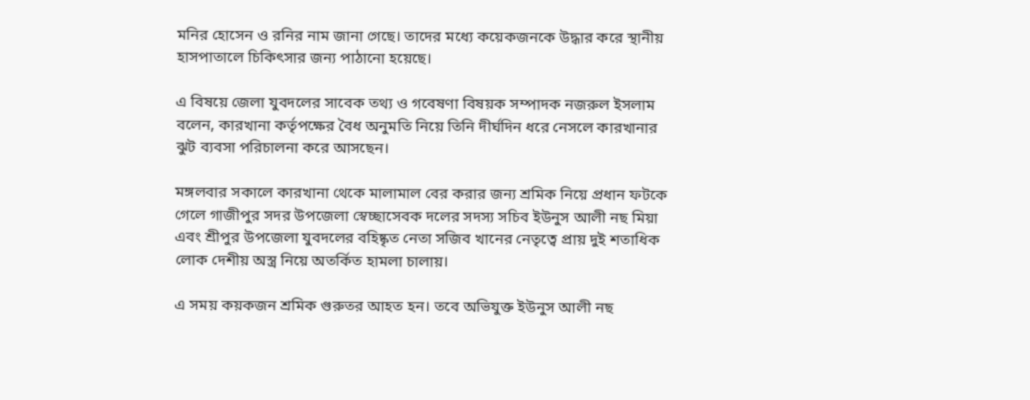মনির হোসেন ও রনির নাম জানা গেছে। তাদের মধ্যে কয়েকজনকে উদ্ধার করে স্থানীয় হাসপাতালে চিকিৎসার জন্য পাঠানো হয়েছে।

এ বিষয়ে জেলা যুবদলের সাবেক তথ্য ও গবেষণা বিষয়ক সম্পাদক নজরুল ইসলাম বলেন, কারখানা কর্তৃপক্ষের বৈধ অনুমতি নিয়ে তিনি দীর্ঘদিন ধরে নেসলে কারখানার ঝুট ব্যবসা পরিচালনা করে আসছেন।

মঙ্গলবার সকালে কারখানা থেকে মালামাল বের করার জন্য শ্রমিক নিয়ে প্রধান ফটকে গেলে গাজীপুর সদর উপজেলা স্বেচ্ছাসেবক দলের সদস্য সচিব ইউনুস আলী নছ মিয়া এবং শ্রীপুর উপজেলা যুবদলের বহিষ্কৃত নেতা সজিব খানের নেতৃত্বে প্রায় দুই শতাধিক লোক দেশীয় অস্ত্র নিয়ে অতর্কিত হামলা চালায়।

এ সময় কয়কজন শ্রমিক গুরুতর আহত হন। তবে অভিযুক্ত ইউনুস আলী নছ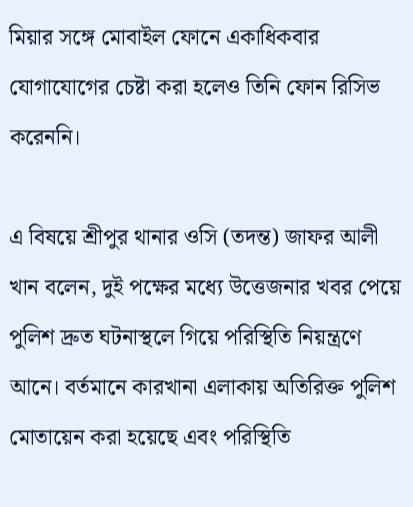মিয়ার সঙ্গে মোবাইল ফোনে একাধিকবার যোগাযোগের চেষ্টা করা হলেও তিনি ফোন রিসিভ করেননি।

এ বিষয়ে শ্রীপুর থানার ওসি (তদন্ত) জাফর আলী খান বলেন, দুই পক্ষের মধ্যে উত্তেজনার খবর পেয়ে পুলিশ দ্রুত ঘটনাস্থলে গিয়ে পরিস্থিতি নিয়ন্ত্রণে আনে। বর্তমানে কারখানা এলাকায় অতিরিক্ত পুলিশ মোতায়েন করা হয়েছে এবং পরিস্থিতি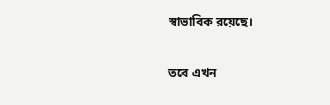স্বাভাবিক রয়েছে।

তবে এখন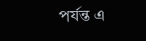পর্যন্ত এ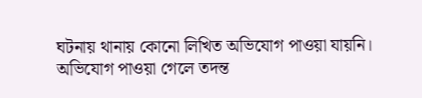ঘটনায় থানায় কোনো লিখিত অভিযোগ পাওয়া যায়নি। অভিযোগ পাওয়া গেলে তদন্ত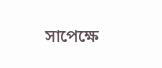সাপেক্ষে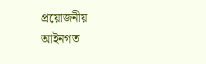প্রয়োজনীয় আইনগত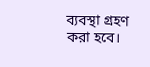ব্যবস্থা গ্রহণ করা হবে।